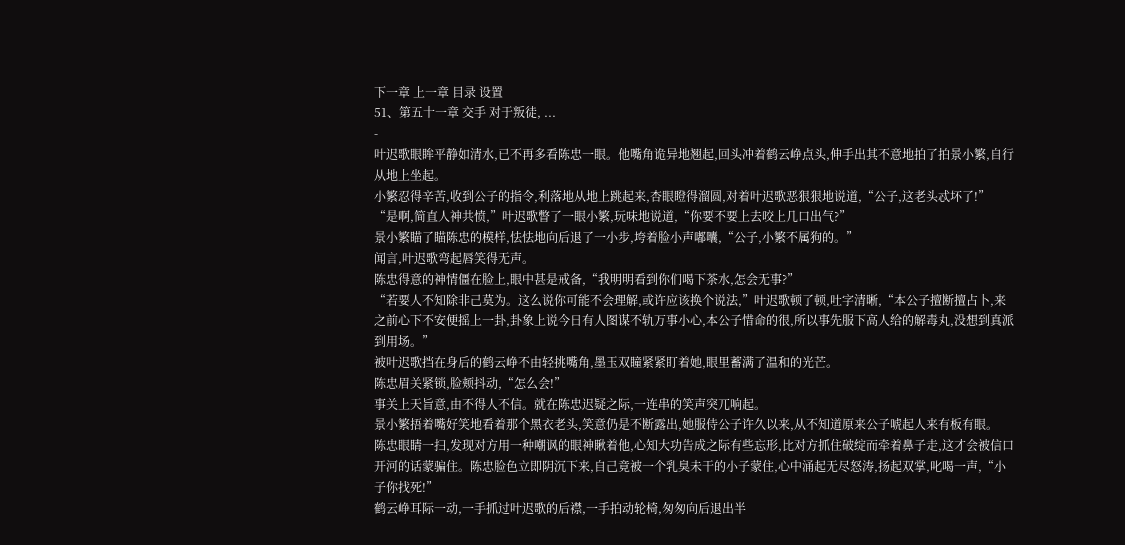下一章 上一章 目录 设置
51、第五十一章 交手 对于叛徒, ...
-
叶迟歌眼眸平静如清水,已不再多看陈忠一眼。他嘴角诡异地翘起,回头冲着鹤云峥点头,伸手出其不意地拍了拍景小繁,自行从地上坐起。
小繁忍得辛苦,收到公子的指令,利落地从地上跳起来,杏眼瞪得溜圆,对着叶迟歌恶狠狠地说道,“公子,这老头忒坏了!”
“是啊,简直人神共愤,”叶迟歌瞥了一眼小繁,玩味地说道,“你要不要上去咬上几口出气?”
景小繁瞄了瞄陈忠的模样,怯怯地向后退了一小步,垮着脸小声嘟囔,“公子,小繁不属狗的。”
闻言,叶迟歌弯起唇笑得无声。
陈忠得意的神情僵在脸上,眼中甚是戒备,“我明明看到你们喝下茶水,怎会无事?”
“若要人不知除非己莫为。这么说你可能不会理解,或许应该换个说法,”叶迟歌顿了顿,吐字清晰,“本公子擅断擅占卜,来之前心下不安便摇上一卦,卦象上说今日有人图谋不轨万事小心,本公子惜命的很,所以事先服下高人给的解毒丸,没想到真派到用场。”
被叶迟歌挡在身后的鹤云峥不由轻挑嘴角,墨玉双瞳紧紧盯着她,眼里蓄满了温和的光芒。
陈忠眉关紧锁,脸颊抖动,“怎么会!”
事关上天旨意,由不得人不信。就在陈忠迟疑之际,一连串的笑声突兀响起。
景小繁捂着嘴好笑地看着那个黑衣老头,笑意仍是不断露出,她服侍公子许久以来,从不知道原来公子唬起人来有板有眼。
陈忠眼睛一扫,发现对方用一种嘲讽的眼神瞅着他,心知大功告成之际有些忘形,比对方抓住破绽而牵着鼻子走,这才会被信口开河的话蒙骗住。陈忠脸色立即阴沉下来,自己竟被一个乳臭未干的小子蒙住,心中涌起无尽怒涛,扬起双掌,叱喝一声,“小子你找死!”
鹤云峥耳际一动,一手抓过叶迟歌的后襟,一手拍动轮椅,匆匆向后退出半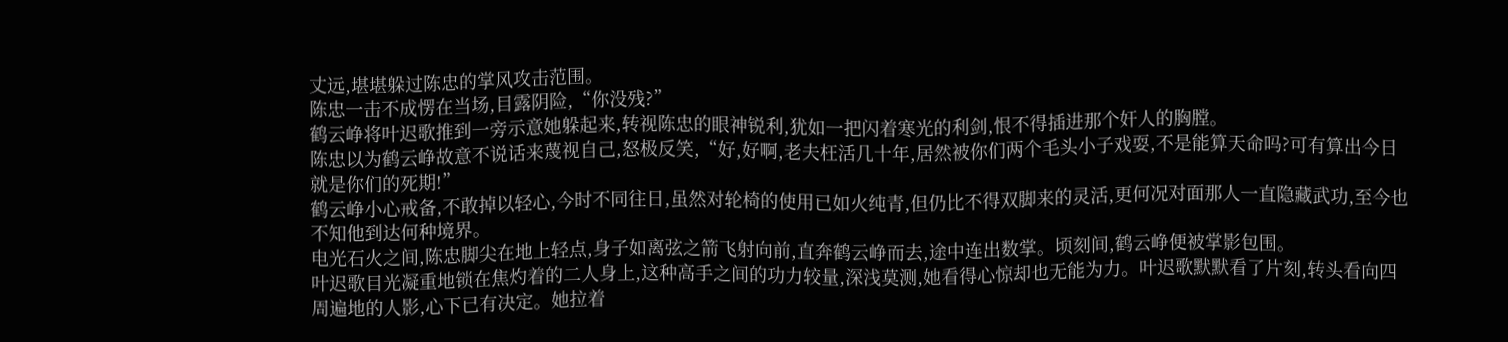丈远,堪堪躲过陈忠的掌风攻击范围。
陈忠一击不成愣在当场,目露阴险,“你没残?”
鹤云峥将叶迟歌推到一旁示意她躲起来,转视陈忠的眼神锐利,犹如一把闪着寒光的利剑,恨不得插进那个奸人的胸膛。
陈忠以为鹤云峥故意不说话来蔑视自己,怒极反笑,“好,好啊,老夫枉活几十年,居然被你们两个毛头小子戏耍,不是能算天命吗?可有算出今日就是你们的死期!”
鹤云峥小心戒备,不敢掉以轻心,今时不同往日,虽然对轮椅的使用已如火纯青,但仍比不得双脚来的灵活,更何况对面那人一直隐藏武功,至今也不知他到达何种境界。
电光石火之间,陈忠脚尖在地上轻点,身子如离弦之箭飞射向前,直奔鹤云峥而去,途中连出数掌。顷刻间,鹤云峥便被掌影包围。
叶迟歌目光凝重地锁在焦灼着的二人身上,这种高手之间的功力较量,深浅莫测,她看得心惊却也无能为力。叶迟歌默默看了片刻,转头看向四周遍地的人影,心下已有决定。她拉着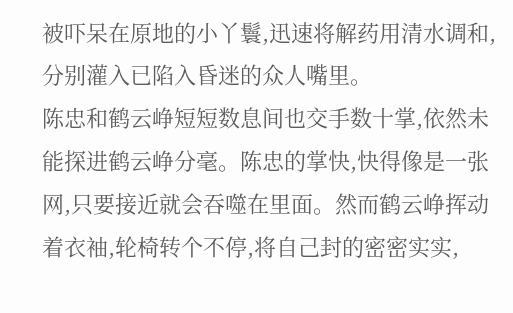被吓呆在原地的小丫鬟,迅速将解药用清水调和,分别灌入已陷入昏迷的众人嘴里。
陈忠和鹤云峥短短数息间也交手数十掌,依然未能探进鹤云峥分毫。陈忠的掌快,快得像是一张网,只要接近就会吞噬在里面。然而鹤云峥挥动着衣袖,轮椅转个不停,将自己封的密密实实,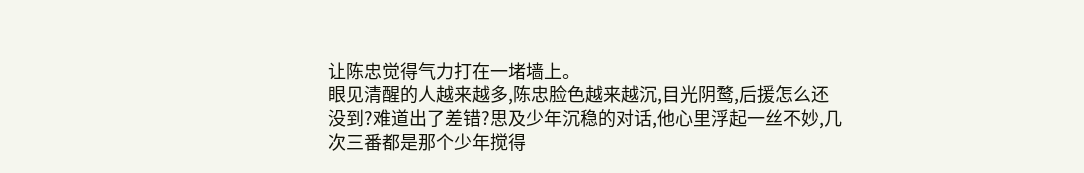让陈忠觉得气力打在一堵墙上。
眼见清醒的人越来越多,陈忠脸色越来越沉,目光阴鹜,后援怎么还没到?难道出了差错?思及少年沉稳的对话,他心里浮起一丝不妙,几次三番都是那个少年搅得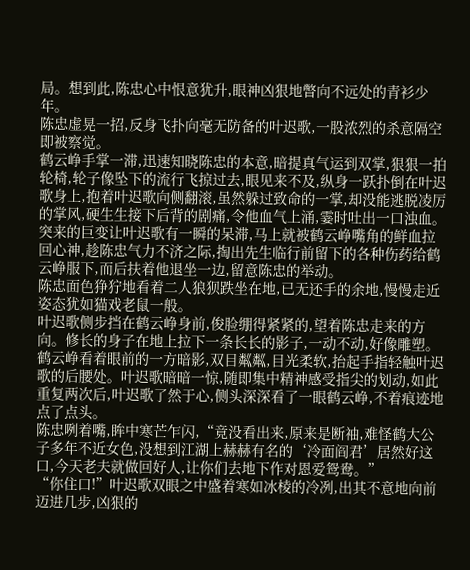局。想到此,陈忠心中恨意犹升,眼神凶狠地瞥向不远处的青衫少年。
陈忠虚晃一招,反身飞扑向毫无防备的叶迟歌,一股浓烈的杀意隔空即被察觉。
鹤云峥手掌一滞,迅速知晓陈忠的本意,暗提真气运到双掌,狠狠一拍轮椅,轮子像坠下的流行飞掠过去,眼见来不及,纵身一跃扑倒在叶迟歌身上,抱着叶迟歌向侧翻滚,虽然躲过致命的一掌,却没能逃脱凌厉的掌风,硬生生接下后背的剧痛,令他血气上涌,霎时吐出一口浊血。
突来的巨变让叶迟歌有一瞬的呆滞,马上就被鹤云峥嘴角的鲜血拉回心神,趁陈忠气力不济之际,掏出先生临行前留下的各种伤药给鹤云峥服下,而后扶着他退坐一边,留意陈忠的举动。
陈忠面色狰狞地看着二人狼狈跌坐在地,已无还手的余地,慢慢走近姿态犹如猫戏老鼠一般。
叶迟歌侧步挡在鹤云峥身前,俊脸绷得紧紧的,望着陈忠走来的方向。修长的身子在地上拉下一条长长的影子,一动不动,好像雕塑。
鹤云峥看着眼前的一方暗影,双目粼粼,目光柔软,抬起手指轻触叶迟歌的后腰处。叶迟歌暗暗一惊,随即集中精神感受指尖的划动,如此重复两次后,叶迟歌了然于心,侧头深深看了一眼鹤云峥,不着痕迹地点了点头。
陈忠咧着嘴,眸中寒芒乍闪,“竟没看出来,原来是断袖,难怪鹤大公子多年不近女色,没想到江湖上赫赫有名的‘冷面阎君’居然好这口,今天老夫就做回好人,让你们去地下作对恩爱鸳鸯。”
“你住口!”叶迟歌双眼之中盛着寒如冰棱的冷冽,出其不意地向前迈进几步,凶狠的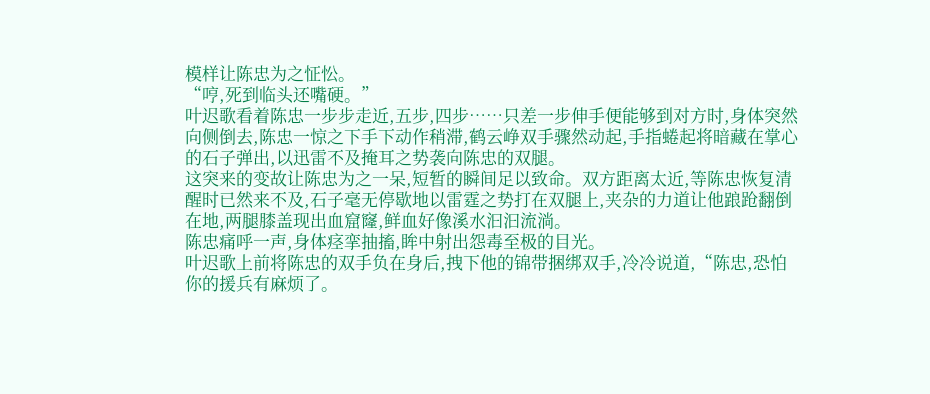模样让陈忠为之怔忪。
“哼,死到临头还嘴硬。”
叶迟歌看着陈忠一步步走近,五步,四步……只差一步伸手便能够到对方时,身体突然向侧倒去,陈忠一惊之下手下动作稍滞,鹤云峥双手骤然动起,手指蜷起将暗藏在掌心的石子弹出,以迅雷不及掩耳之势袭向陈忠的双腿。
这突来的变故让陈忠为之一呆,短暂的瞬间足以致命。双方距离太近,等陈忠恢复清醒时已然来不及,石子毫无停歇地以雷霆之势打在双腿上,夹杂的力道让他踉跄翻倒在地,两腿膝盖现出血窟窿,鲜血好像溪水汩汩流淌。
陈忠痛呼一声,身体痉挛抽搐,眸中射出怨毒至极的目光。
叶迟歌上前将陈忠的双手负在身后,拽下他的锦带捆绑双手,冷冷说道,“陈忠,恐怕你的援兵有麻烦了。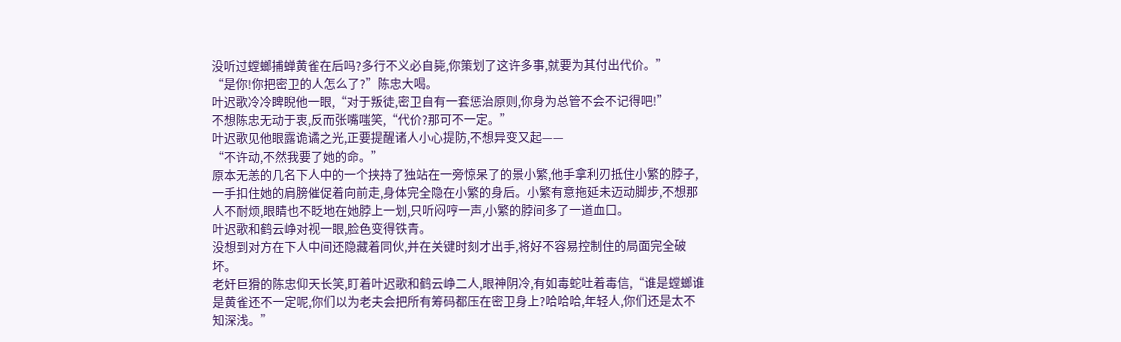没听过螳螂捕蝉黄雀在后吗?多行不义必自毙,你策划了这许多事,就要为其付出代价。”
“是你!你把密卫的人怎么了?”陈忠大喝。
叶迟歌冷冷睥睨他一眼,“对于叛徒,密卫自有一套惩治原则,你身为总管不会不记得吧!”
不想陈忠无动于衷,反而张嘴嗤笑,“代价?那可不一定。”
叶迟歌见他眼露诡谲之光,正要提醒诸人小心提防,不想异变又起——
“不许动,不然我要了她的命。”
原本无恙的几名下人中的一个挟持了独站在一旁惊呆了的景小繁,他手拿利刃抵住小繁的脖子,一手扣住她的肩膀催促着向前走,身体完全隐在小繁的身后。小繁有意拖延未迈动脚步,不想那人不耐烦,眼睛也不眨地在她脖上一划,只听闷哼一声,小繁的脖间多了一道血口。
叶迟歌和鹤云峥对视一眼,脸色变得铁青。
没想到对方在下人中间还隐藏着同伙,并在关键时刻才出手,将好不容易控制住的局面完全破坏。
老奸巨猾的陈忠仰天长笑,盯着叶迟歌和鹤云峥二人,眼神阴冷,有如毒蛇吐着毒信,“谁是螳螂谁是黄雀还不一定呢,你们以为老夫会把所有筹码都压在密卫身上?哈哈哈,年轻人,你们还是太不知深浅。”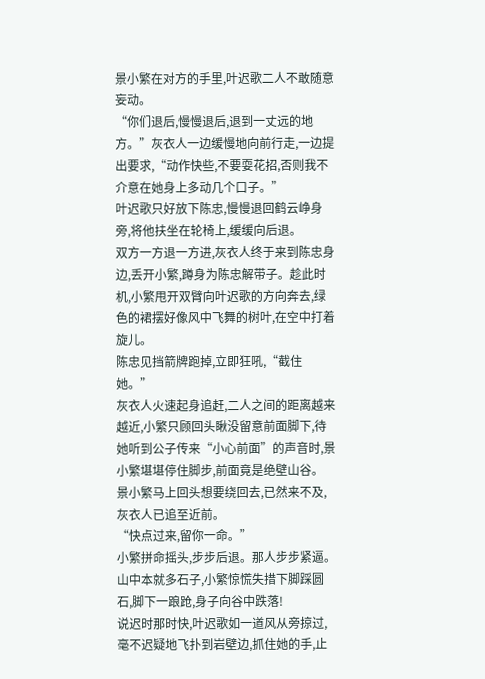景小繁在对方的手里,叶迟歌二人不敢随意妄动。
“你们退后,慢慢退后,退到一丈远的地方。”灰衣人一边缓慢地向前行走,一边提出要求,“动作快些,不要耍花招,否则我不介意在她身上多动几个口子。”
叶迟歌只好放下陈忠,慢慢退回鹤云峥身旁,将他扶坐在轮椅上,缓缓向后退。
双方一方退一方进,灰衣人终于来到陈忠身边,丢开小繁,蹲身为陈忠解带子。趁此时机,小繁甩开双臂向叶迟歌的方向奔去,绿色的裙摆好像风中飞舞的树叶,在空中打着旋儿。
陈忠见挡箭牌跑掉,立即狂吼,“截住她。”
灰衣人火速起身追赶,二人之间的距离越来越近,小繁只顾回头瞅没留意前面脚下,待她听到公子传来“小心前面”的声音时,景小繁堪堪停住脚步,前面竟是绝壁山谷。
景小繁马上回头想要绕回去,已然来不及,灰衣人已追至近前。
“快点过来,留你一命。”
小繁拼命摇头,步步后退。那人步步紧逼。
山中本就多石子,小繁惊慌失措下脚踩圆石,脚下一踉跄,身子向谷中跌落!
说迟时那时快,叶迟歌如一道风从旁掠过,毫不迟疑地飞扑到岩壁边,抓住她的手,止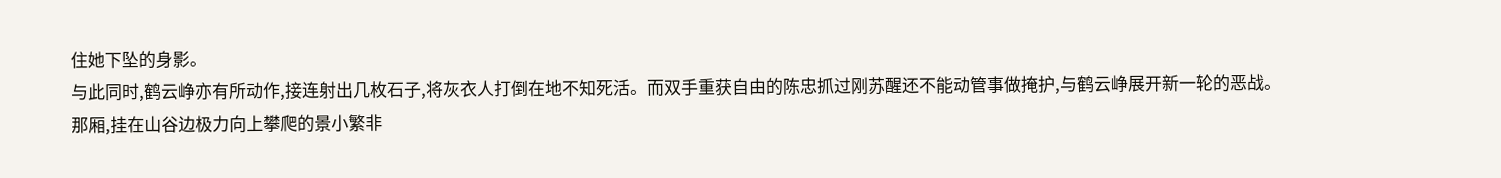住她下坠的身影。
与此同时,鹤云峥亦有所动作,接连射出几枚石子,将灰衣人打倒在地不知死活。而双手重获自由的陈忠抓过刚苏醒还不能动管事做掩护,与鹤云峥展开新一轮的恶战。
那厢,挂在山谷边极力向上攀爬的景小繁非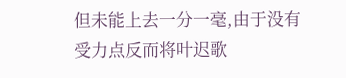但未能上去一分一毫,由于没有受力点反而将叶迟歌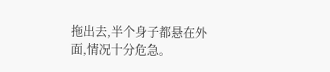拖出去,半个身子都悬在外面,情况十分危急。